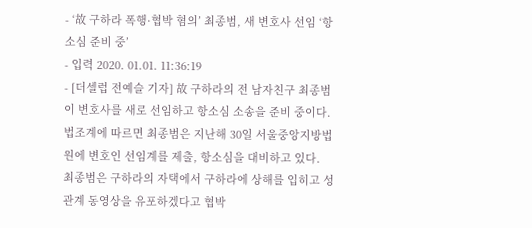- ‘故 구하라 폭행·협박 혐의’ 최종범, 새 변호사 선임 ‘항소심 준비 중’
- 입력 2020. 01.01. 11:36:19
- [더셀럽 전예슬 기자] 故 구하라의 전 남자친구 최종범이 변호사를 새로 선임하고 항소심 소송을 준비 중이다.
법조계에 따르면 최종범은 지난해 30일 서울중앙지방법원에 변호인 선임계를 제출, 항소심을 대비하고 있다.
최종범은 구하라의 자택에서 구하라에 상해를 입히고 성관계 동영상을 유포하겠다고 협박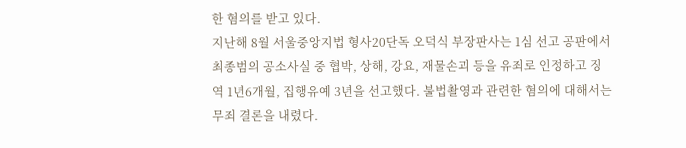한 혐의를 받고 있다.
지난해 8월 서울중앙지법 형사20단독 오덕식 부장판사는 1심 선고 공판에서 최종범의 공소사실 중 협박, 상해, 강요, 재물손괴 등을 유죄로 인정하고 징역 1년6개월, 집행유예 3년을 선고했다. 불법촬영과 관련한 혐의에 대해서는 무죄 결론을 내렸다.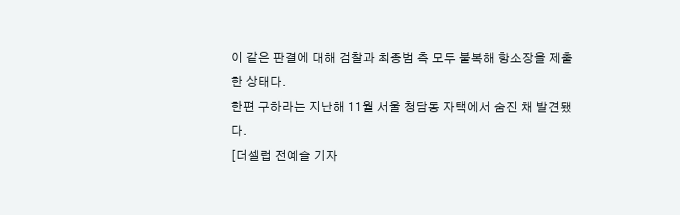이 같은 판결에 대해 검찰과 최종범 측 모두 불복해 항소장을 제출한 상태다.
한편 구하라는 지난해 11월 서울 청담동 자택에서 숨진 채 발견됐다.
[더셀럽 전예슬 기자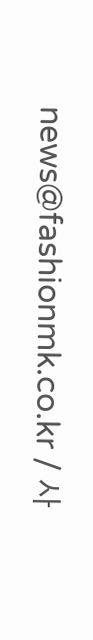news@fashionmk.co.kr / 사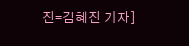진=김혜진 기자]